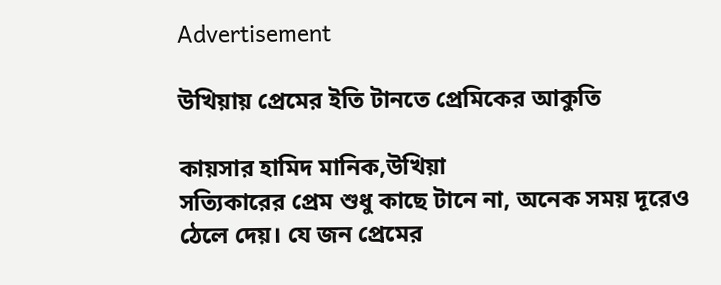Advertisement

উখিয়ায় প্রেমের ইতি টানতে প্রেমিকের আকুতি

কায়সার হামিদ মানিক,উখিয়া
সত্যিকারের প্রেম শুধু কাছে টানে না, অনেক সময় দূরেও ঠেলে দেয়। যে জন প্রেমের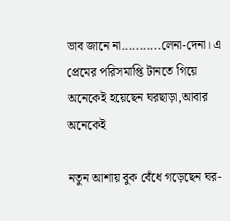ভাব জানে না...........লেনা-দেনা। এ প্রেমের পরিসমাপ্তি টানতে গিয়ে অনেকেই হয়েছেন ঘরছাড়া,আবার অনেকেই

নতুন আশায় বুক বেঁধে গড়েছেন ঘর-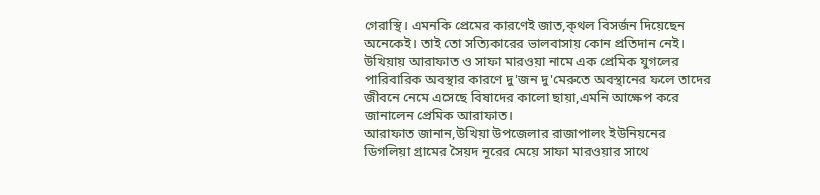গেরাস্থি। এমনকি প্রেমের কারণেই জাত,ক্থল বিসর্জন দিয়েছেন অনেকেই। তাই তো সত্যিকারের ভালবাসায় কোন প্রতিদান নেই। উখিয়ায় আরাফাত ও সাফা মারওয়া নামে এক প্রেমিক যুগলের পারিবারিক অবস্থার কারণে দু'জন দু'মেরুতে অবস্থানের ফলে তাদের জীবনে নেমে এসেছে বিষাদের কালো ছায়া,এমনি আক্ষেপ করে জানালেন প্রেমিক আরাফাত।
আরাফাত জানান,উখিয়া উপজেলার রাজাপালং ইউনিয়নের ডিগলিয়া গ্রামের সৈয়দ নূরের মেয়ে সাফা মারওয়ার সাথে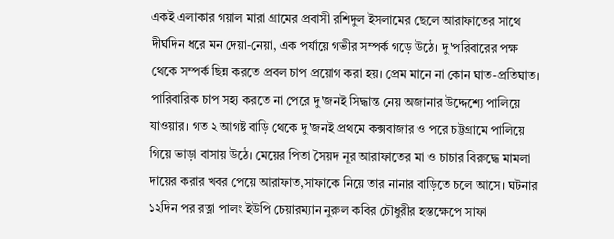একই এলাকার গয়াল মারা গ্রামের প্রবাসী রশিদুল ইসলামের ছেলে আরাফাতের সাথে দীর্ঘদিন ধরে মন দেয়া-নেয়া, এক পর্যায়ে গভীর সম্পর্ক গড়ে উঠে। দু'পরিবারের পক্ষ থেকে সম্পর্ক ছিন্ন করতে প্রবল চাপ প্রয়োগ করা হয়। প্রেম মানে না কোন ঘাত-প্রতিঘাত। পারিবারিক চাপ সহ্য করতে না পেরে দু'জনই সিদ্ধান্ত নেয় অজানার উদ্দেশ্যে পালিয়ে যাওয়ার। গত ২ আগষ্ট বাড়ি থেকে দু'জনই প্রথমে কক্সবাজার ও পরে চট্টগ্রামে পালিয়ে গিয়ে ভাড়া বাসায় উঠে। মেয়ের পিতা সৈয়দ নূর আরাফাতের মা ও চাচার বিরুদ্ধে মামলা দায়ের করার খবর পেয়ে আরাফাত,সাফাকে নিয়ে তার নানার বাড়িতে চলে আসে। ঘটনার ১২দিন পর রত্না পালং ইউপি চেয়ারম্যান নুরুল কবির চৌধুরীর হস্তক্ষেপে সাফা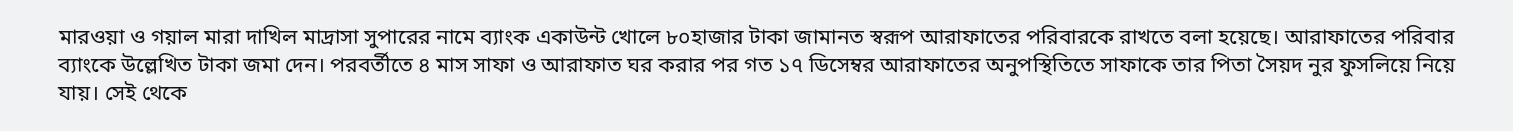মারওয়া ও গয়াল মারা দাখিল মাদ্রাসা সুপারের নামে ব্যাংক একাউন্ট খোলে ৮০হাজার টাকা জামানত স্বরূপ আরাফাতের পরিবারকে রাখতে বলা হয়েছে। আরাফাতের পরিবার ব্যাংকে উল্লেখিত টাকা জমা দেন। পরবর্তীতে ৪ মাস সাফা ও আরাফাত ঘর করার পর গত ১৭ ডিসেম্বর আরাফাতের অনুপস্থিতিতে সাফাকে তার পিতা সৈয়দ নুর ফুসলিয়ে নিয়ে যায়। সেই থেকে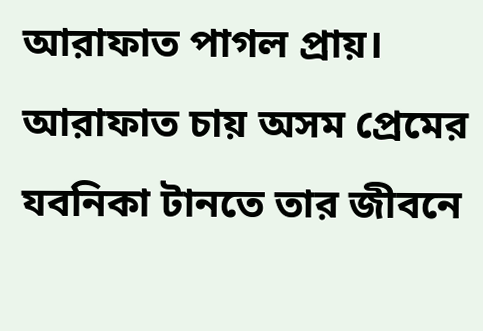আরাফাত পাগল প্রায়। আরাফাত চায় অসম প্রেমের যবনিকা টানতে তার জীবনে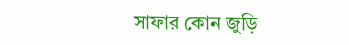সাফার কোন জুড়ি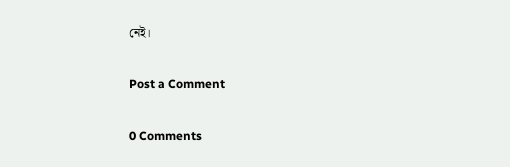নেই।

Post a Comment

0 Comments